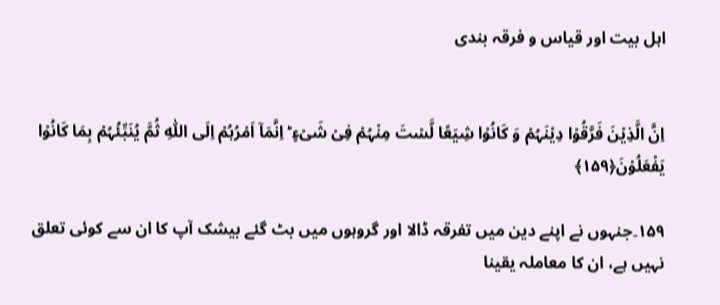اہل بیت اور قیاس و فرقہ بندی


اِنَّ الَّذِیۡنَ فَرَّقُوۡا دِیۡنَہُمۡ وَ کَانُوۡا شِیَعًا لَّسۡتَ مِنۡہُمۡ فِیۡ شَیۡءٍ ؕ اِنَّمَاۤ اَمۡرُہُمۡ اِلَی اللّٰہِ ثُمَّ یُنَبِّئُہُمۡ بِمَا کَانُوۡا یَفۡعَلُوۡنَ﴿۱۵۹﴾

۱۵۹۔جنہوں نے اپنے دین میں تفرقہ ڈالا اور گروہوں میں بٹ گئے بیشک آپ کا ان سے کوئی تعلق نہیں ہے، ان کا معاملہ یقینا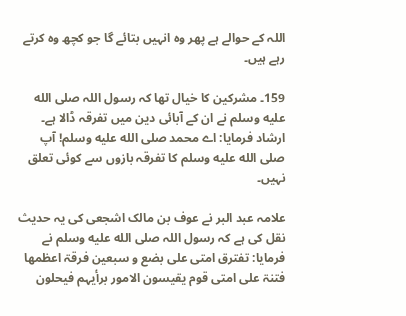اللہ کے حوالے ہے پھر وہ انہیں بتائے گا جو کچھ وہ کرتے رہے ہیں۔

159۔ مشرکین کا خیال تھا کہ رسول اللہ صلى الله عليه وسلم نے ان کے آبائی دین میں تفرقہ ڈالا ہے۔ ارشاد فرمایا: اے محمد صلى الله عليه وسلم! آپ صلى الله عليه وسلم کا تفرقہ بازوں سے کوئی تعلق نہیں۔

علامہ عبد البر نے عوف بن مالک اشجعی کی یہ حدیث نقل کی ہے کہ رسول اللہ صلى الله عليه وسلم نے فرمایا: تفترق امتی علی بضع و سبعین فرقۃ اعظمھا فتنۃ علی امتی قوم یقیسون الامور برأیہم فیحلون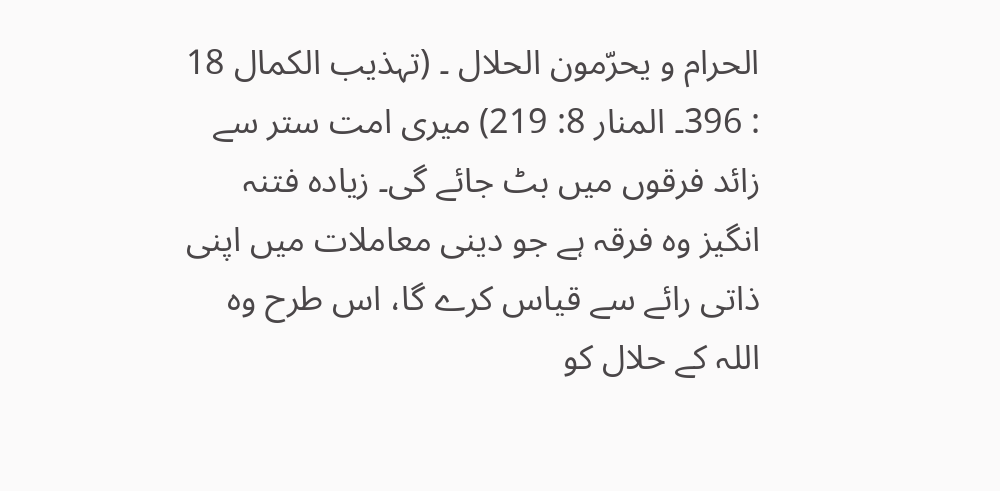الحرام و یحرّمون الحلال ۔ (تہذیب الکمال 18 : 396۔ المنار 8: 219) میری امت ستر سے زائد فرقوں میں بٹ جائے گی۔ زیادہ فتنہ انگیز وہ فرقہ ہے جو دینی معاملات میں اپنی ذاتی رائے سے قیاس کرے گا، اس طرح وہ اللہ کے حلال کو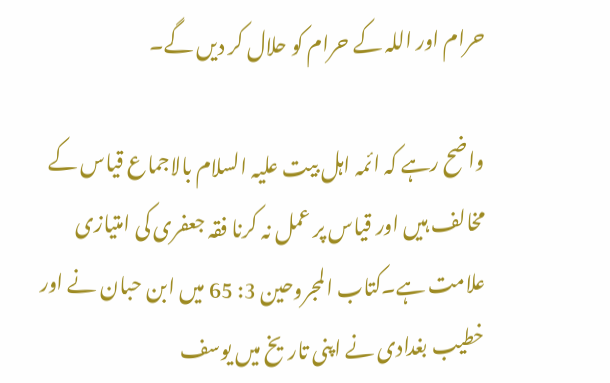حرام اور اللہ کے حرام کو حلال کر دیں گے۔

واضح رہے کہ ائمہ اہل بیت علیہ السلام بالاجماع قیاس کے مخالف ہیں اور قیاس پر عمل نہ کرنا فقہ جعفری کی امتیازی علامت ہے۔کتاب المجروحین 3: 65 میں ابن حبان نے اور خطیب بغدادی نے اپنی تاریخ میں یوسف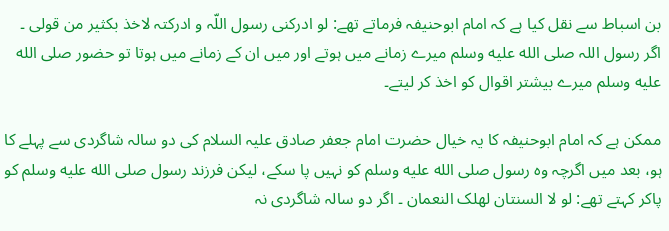بن اسباط سے نقل کیا ہے کہ امام ابوحنیفہ فرماتے تھے: لو ادرکنی رسول اللّہ و ادرکتہ لاخذ بکثیر من قولی ۔ اگر رسول اللہ صلى الله عليه وسلم میرے زمانے میں ہوتے اور میں ان کے زمانے میں ہوتا تو حضور صلى الله عليه وسلم میرے بیشتر اقوال کو اخذ کر لیتے۔

ممکن ہے کہ امام ابوحنیفہ کا یہ خیال حضرت امام جعفر صادق علیہ السلام کی دو سالہ شاگردی سے پہلے کا ہو، بعد میں اگرچہ وہ رسول صلى الله عليه وسلم کو نہیں پا سکے، لیکن فرزند رسول صلى الله عليه وسلم کو پاکر کہتے تھے: لو لا السنتان لھلک النعمان ۔ اگر دو سالہ شاگردی نہ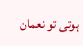ہوتی تو نعمان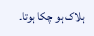ہلاک ہو چکا ہوتا۔